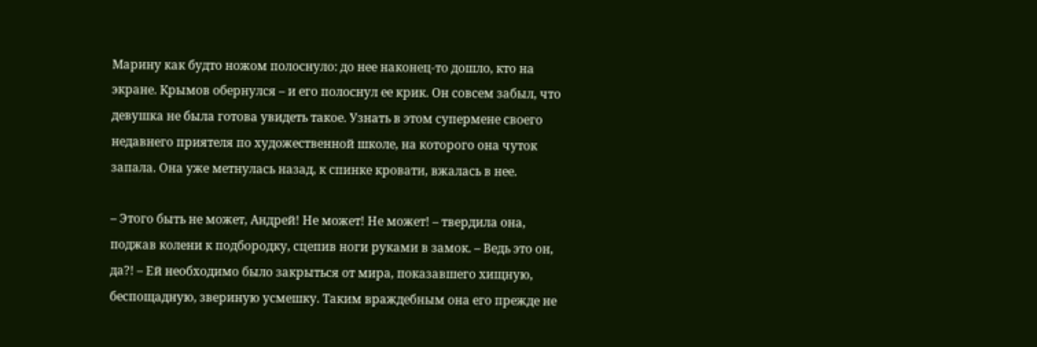Марину как будто ножом полоснуло: до нее наконец-то дошло, кто на экране. Крымов обернулся – и его полоснул ее крик. Он совсем забыл, что девушка не была готова увидеть такое. Узнать в этом супермене своего недавнего приятеля по художественной школе, на которого она чуток запала. Она уже метнулась назад, к спинке кровати, вжалась в нее.

– Этого быть не может, Андрей! Не может! Не может! – твердила она, поджав колени к подбородку, сцепив ноги руками в замок. – Ведь это он, да?! – Ей необходимо было закрыться от мира, показавшего хищную, беспощадную, звериную усмешку. Таким враждебным она его прежде не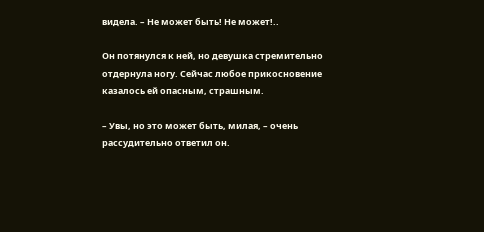видела. – Не может быть! Не может!..

Он потянулся к ней, но девушка стремительно отдернула ногу. Сейчас любое прикосновение казалось ей опасным, страшным.

– Увы, но это может быть, милая, – очень рассудительно ответил он.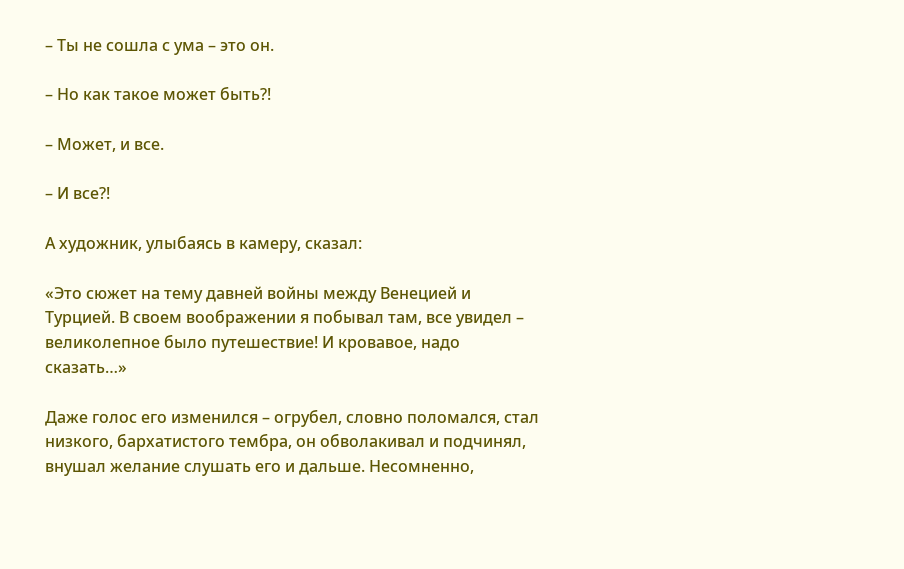– Ты не сошла с ума – это он.

– Но как такое может быть?!

– Может, и все.

– И все?!

А художник, улыбаясь в камеру, сказал:

«Это сюжет на тему давней войны между Венецией и Турцией. В своем воображении я побывал там, все увидел – великолепное было путешествие! И кровавое, надо сказать…»

Даже голос его изменился – огрубел, словно поломался, стал низкого, бархатистого тембра, он обволакивал и подчинял, внушал желание слушать его и дальше. Несомненно,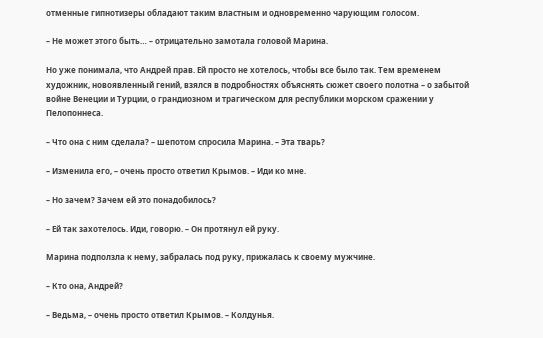отменные гипнотизеры обладают таким властным и одновременно чарующим голосом.

– Не может этого быть… – отрицательно замотала головой Марина.

Но уже понимала, что Андрей прав. Ей просто не хотелось, чтобы все было так. Тем временем художник, новоявленный гений, взялся в подробностях объяснять сюжет своего полотна – о забытой войне Венеции и Турции, о грандиозном и трагическом для республики морском сражении у Пелопоннеса.

– Что она с ним сделала? – шепотом спросила Марина. – Эта тварь?

– Изменила его, – очень просто ответил Крымов. – Иди ко мне.

– Но зачем? Зачем ей это понадобилось?

– Ей так захотелось. Иди, говорю. – Он протянул ей руку.

Марина подползла к нему, забралась под руку, прижалась к своему мужчине.

– Кто она, Андрей?

– Ведьма, – очень просто ответил Крымов. – Колдунья.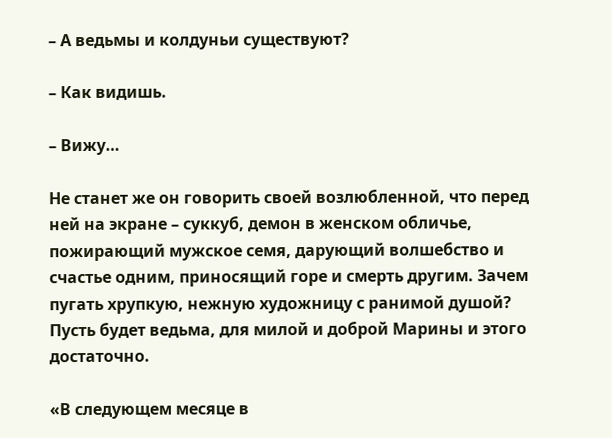– А ведьмы и колдуньи существуют?

– Как видишь.

– Вижу…

Не станет же он говорить своей возлюбленной, что перед ней на экране – суккуб, демон в женском обличье, пожирающий мужское семя, дарующий волшебство и счастье одним, приносящий горе и смерть другим. Зачем пугать хрупкую, нежную художницу с ранимой душой? Пусть будет ведьма, для милой и доброй Марины и этого достаточно.

«В следующем месяце в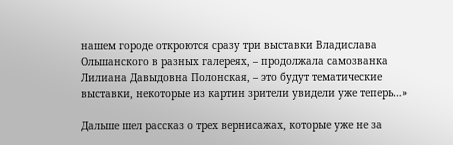нашем городе откроются сразу три выставки Владислава Ольшанского в разных галереях, – продолжала самозванка Лилиана Давыдовна Полонская, – это будут тематические выставки, некоторые из картин зрители увидели уже теперь…»

Дальше шел рассказ о трех вернисажах, которые уже не за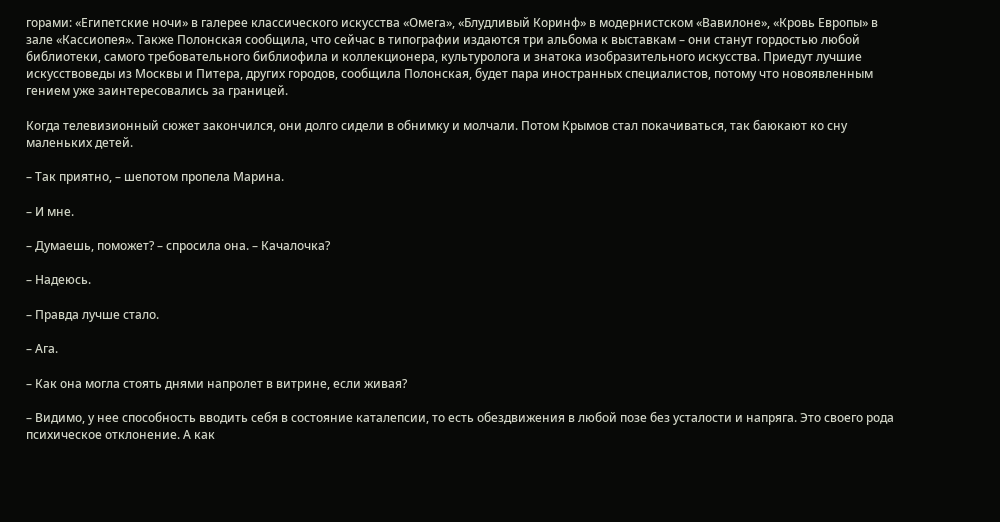горами: «Египетские ночи» в галерее классического искусства «Омега», «Блудливый Коринф» в модернистском «Вавилоне», «Кровь Европы» в зале «Кассиопея». Также Полонская сообщила, что сейчас в типографии издаются три альбома к выставкам – они станут гордостью любой библиотеки, самого требовательного библиофила и коллекционера, культуролога и знатока изобразительного искусства. Приедут лучшие искусствоведы из Москвы и Питера, других городов, сообщила Полонская, будет пара иностранных специалистов, потому что новоявленным гением уже заинтересовались за границей.

Когда телевизионный сюжет закончился, они долго сидели в обнимку и молчали. Потом Крымов стал покачиваться, так баюкают ко сну маленьких детей.

– Так приятно, – шепотом пропела Марина.

– И мне.

– Думаешь, поможет? – спросила она. – Качалочка?

– Надеюсь.

– Правда лучше стало.

– Ага.

– Как она могла стоять днями напролет в витрине, если живая?

– Видимо, у нее способность вводить себя в состояние каталепсии, то есть обездвижения в любой позе без усталости и напряга. Это своего рода психическое отклонение. А как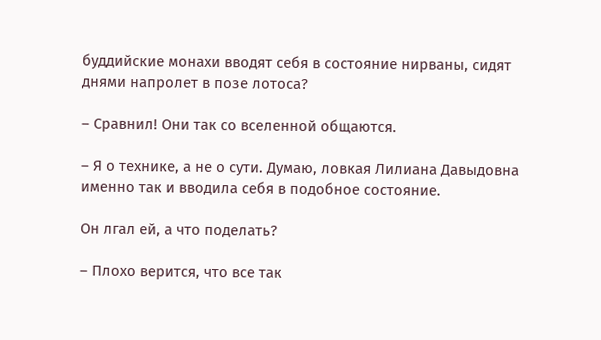буддийские монахи вводят себя в состояние нирваны, сидят днями напролет в позе лотоса?

– Сравнил! Они так со вселенной общаются.

– Я о технике, а не о сути. Думаю, ловкая Лилиана Давыдовна именно так и вводила себя в подобное состояние.

Он лгал ей, а что поделать?

– Плохо верится, что все так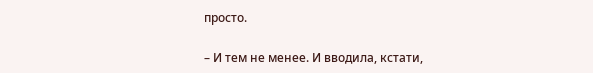просто.

– И тем не менее. И вводила, кстати,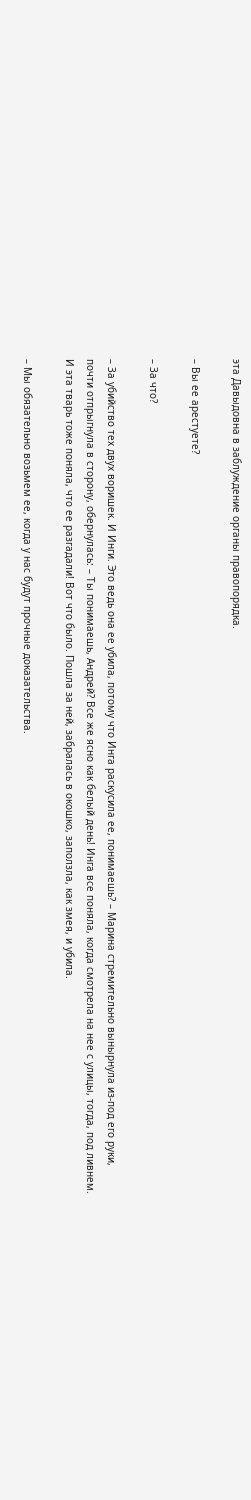эта Давыдовна в заблуждение органы правопорядка.

– Вы ее арестуете?

– За что?

– За убийство тех двух воришек. И Инги. Это ведь она ее убила, потому что Инга раскусила ее, понимаешь? – Марина стремительно вынырнула из-под его руки, почти отпрыгнула в сторону, обернулась: – Ты понимаешь, Андрей? Все же ясно как белый день! Инга все поняла, когда смотрела на нее с улицы, тогда, под ливнем. И эта тварь тоже поняла, что ее разгадали! Вот что было. Пошла за ней, забралась в окошко, заползла, как змея, и убила.

– Мы обязательно возьмем ее, когда у нас будут прочные доказательства.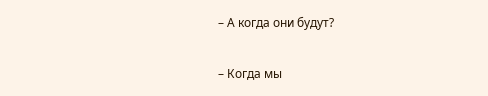– А когда они будут?

– Когда мы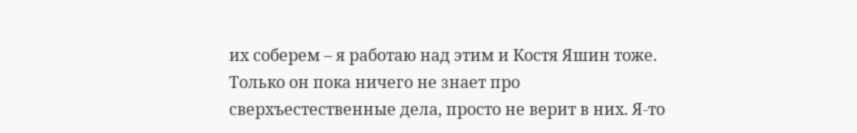их соберем – я работаю над этим и Костя Яшин тоже. Только он пока ничего не знает про сверхъестественные дела, просто не верит в них. Я-то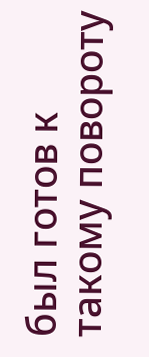был готов к такому повороту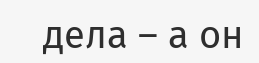дела – а он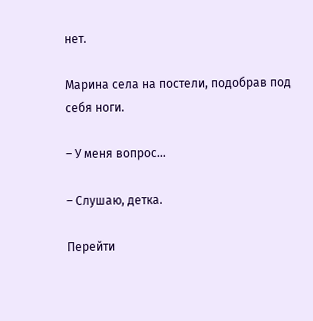нет.

Марина села на постели, подобрав под себя ноги.

– У меня вопрос…

– Слушаю, детка.

Перейти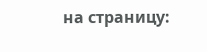на страницу: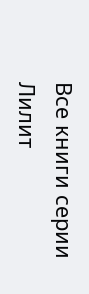Все книги серии Лилит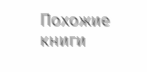Похожие книги